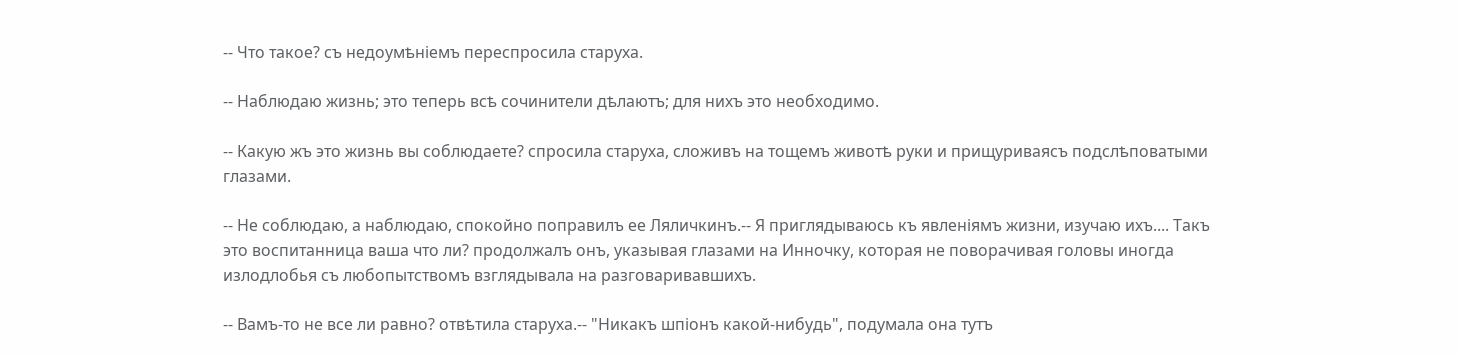-- Что такое? съ недоумѣніемъ переспросила старуха.

-- Наблюдаю жизнь; это теперь всѣ сочинители дѣлаютъ; для нихъ это необходимо.

-- Какую жъ это жизнь вы соблюдаете? спросила старуха, сложивъ на тощемъ животѣ руки и прищуриваясъ подслѣповатыми глазами.

-- Не соблюдаю, а наблюдаю, спокойно поправилъ ее Ляличкинъ.-- Я приглядываюсь къ явленіямъ жизни, изучаю ихъ.... Такъ это воспитанница ваша что ли? продолжалъ онъ, указывая глазами на Инночку, которая не поворачивая головы иногда излодлобья съ любопытствомъ взглядывала на разговаривавшихъ.

-- Вамъ-то не все ли равно? отвѣтила старуха.-- "Никакъ шпіонъ какой-нибудь", подумала она тутъ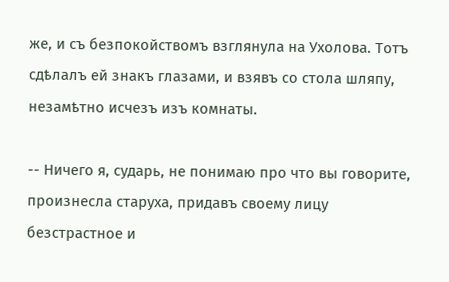же, и съ безпокойствомъ взглянула на Ухолова. Тотъ сдѣлалъ ей знакъ глазами, и взявъ со стола шляпу, незамѣтно исчезъ изъ комнаты.

-- Ничего я, сударь, не понимаю про что вы говорите, произнесла старуха, придавъ своему лицу безстрастное и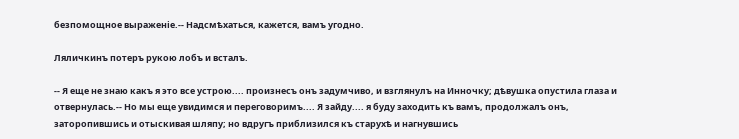безпомощное выраженіе.-- Надсмѣхаться, кажется, вамъ угодно.

Ляличкинъ потеръ рукою лобъ и всталъ.

-- Я еще не знаю какъ я это все устрою.... произнесъ онъ задумчиво, и взглянулъ на Инночку; дѣвушка опустила глаза и отвернулась.-- Но мы еще увидимся и переговоримъ.... Я зайду.... я буду заходить къ вамъ, продолжалъ онъ, заторопившись и отыскивая шляпу; но вдругъ приблизился къ старухѣ и нагнувшись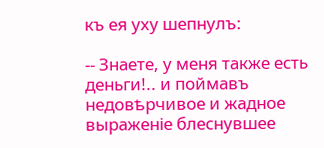къ ея уху шепнулъ:

-- Знаете, у меня также есть деньги!.. и поймавъ недовѣрчивое и жадное выраженіе блеснувшее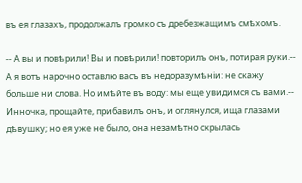въ ея глазахъ, продолжалъ громко съ дребезжащимъ смѣхомъ.

-- А вы и повѣрили! Вы и повѣрили! повторилъ онъ, потирая руки.-- А я вотъ нарочно оставлю васъ въ недоразумѣніи: не скажу больше ни слова. Но имѣйте въ воду: мы еще увидимся съ вами.-- Инночка, прощайте, прибавилъ онъ, и оглянулся, ища глазами дѣвушку; но ея уже не было, она незамѣтно скрылась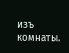изъ комнаты.